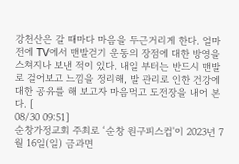강천산은 갈 때마다 마음을 두근거리게 한다. 얼마 전에 TV에서 맨발걷기 운동의 장점에 대한 방영을 스쳐지나 보낸 적이 있다. 내일 부터는 반드시 맨발로 걸어보고 느낌을 정리해, 발 관리로 인한 건강에 대한 공유를 해 보고자 마음먹고 도전장을 내어 본다. [
08/30 09:51]
순창가정교회 주최로 ‘순창 원구피스컵'이 2023년 7월 16일(일) 금과면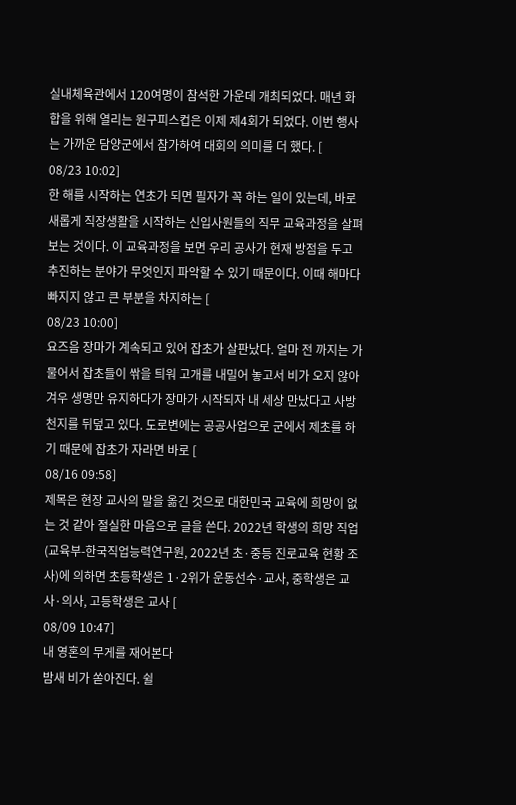실내체육관에서 120여명이 참석한 가운데 개최되었다. 매년 화합을 위해 열리는 원구피스컵은 이제 제4회가 되었다. 이번 행사는 가까운 담양군에서 참가하여 대회의 의미를 더 했다. [
08/23 10:02]
한 해를 시작하는 연초가 되면 필자가 꼭 하는 일이 있는데, 바로 새롭게 직장생활을 시작하는 신입사원들의 직무 교육과정을 살펴보는 것이다. 이 교육과정을 보면 우리 공사가 현재 방점을 두고 추진하는 분야가 무엇인지 파악할 수 있기 때문이다. 이때 해마다 빠지지 않고 큰 부분을 차지하는 [
08/23 10:00]
요즈음 장마가 계속되고 있어 잡초가 살판났다. 얼마 전 까지는 가물어서 잡초들이 싺을 틔워 고개를 내밀어 놓고서 비가 오지 않아 겨우 생명만 유지하다가 장마가 시작되자 내 세상 만났다고 사방천지를 뒤덮고 있다. 도로변에는 공공사업으로 군에서 제초를 하기 때문에 잡초가 자라면 바로 [
08/16 09:58]
제목은 현장 교사의 말을 옮긴 것으로 대한민국 교육에 희망이 없는 것 같아 절실한 마음으로 글을 쓴다. 2022년 학생의 희망 직업(교육부-한국직업능력연구원, 2022년 초·중등 진로교육 현황 조사)에 의하면 초등학생은 1·2위가 운동선수·교사, 중학생은 교사·의사, 고등학생은 교사 [
08/09 10:47]
내 영혼의 무게를 재어본다
밤새 비가 쏟아진다. 쉴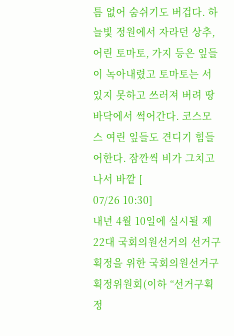틈 없어 숨쉬기도 버겁다. 하늘빛 정원에서 자라던 상추, 어린 토마토, 가지 등은 잎들이 녹아내렸고 토마토는 서 있지 못하고 쓰러져 버려 땅바닥에서 썩어간다. 코스모스 여린 잎들도 견디기 힘들어한다. 잠깐씩 비가 그치고 나서 바깥 [
07/26 10:30]
내년 4월 10일에 실시될 제22대 국회의원선거의 선거구 획정을 위한 국회의원선거구획정위원회(이하 “선거구획정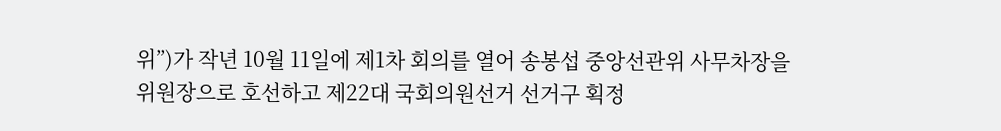위”)가 작년 10월 11일에 제1차 회의를 열어 송봉섭 중앙선관위 사무차장을 위원장으로 호선하고 제22대 국회의원선거 선거구 획정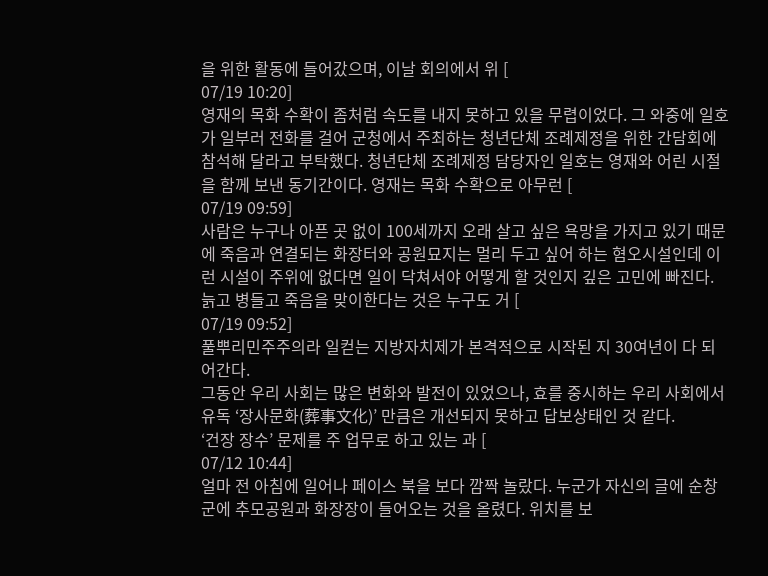을 위한 활동에 들어갔으며, 이날 회의에서 위 [
07/19 10:20]
영재의 목화 수확이 좀처럼 속도를 내지 못하고 있을 무렵이었다. 그 와중에 일호가 일부러 전화를 걸어 군청에서 주최하는 청년단체 조례제정을 위한 간담회에 참석해 달라고 부탁했다. 청년단체 조례제정 담당자인 일호는 영재와 어린 시절을 함께 보낸 동기간이다. 영재는 목화 수확으로 아무런 [
07/19 09:59]
사람은 누구나 아픈 곳 없이 100세까지 오래 살고 싶은 욕망을 가지고 있기 때문에 죽음과 연결되는 화장터와 공원묘지는 멀리 두고 싶어 하는 혐오시설인데 이런 시설이 주위에 없다면 일이 닥쳐서야 어떻게 할 것인지 깊은 고민에 빠진다.
늙고 병들고 죽음을 맞이한다는 것은 누구도 거 [
07/19 09:52]
풀뿌리민주주의라 일컫는 지방자치제가 본격적으로 시작된 지 30여년이 다 되어간다.
그동안 우리 사회는 많은 변화와 발전이 있었으나, 효를 중시하는 우리 사회에서 유독 ‘장사문화(葬事文化)’ 만큼은 개선되지 못하고 답보상태인 것 같다.
‘건장 장수’ 문제를 주 업무로 하고 있는 과 [
07/12 10:44]
얼마 전 아침에 일어나 페이스 북을 보다 깜짝 놀랐다. 누군가 자신의 글에 순창군에 추모공원과 화장장이 들어오는 것을 올렸다. 위치를 보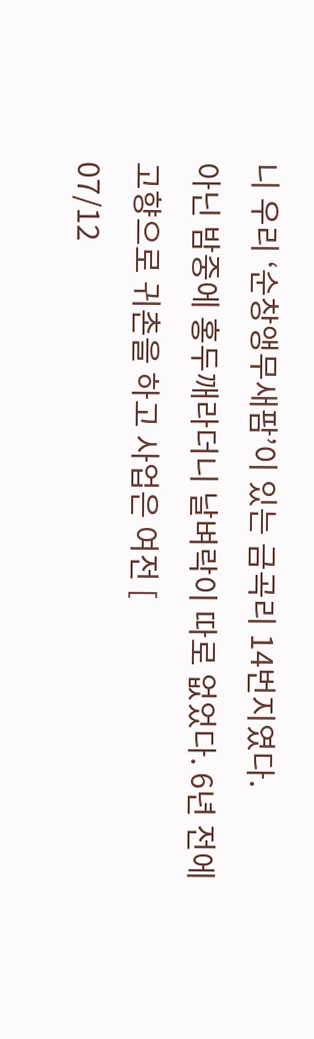니 우리 ‘순창앵무새팜’이 있는 금곡리 14번지였다.
아닌 밤중에 홍두깨라더니 날벼락이 따로 없었다. 6년 전에 고향으로 귀촌을 하고 사업은 여전 [
07/12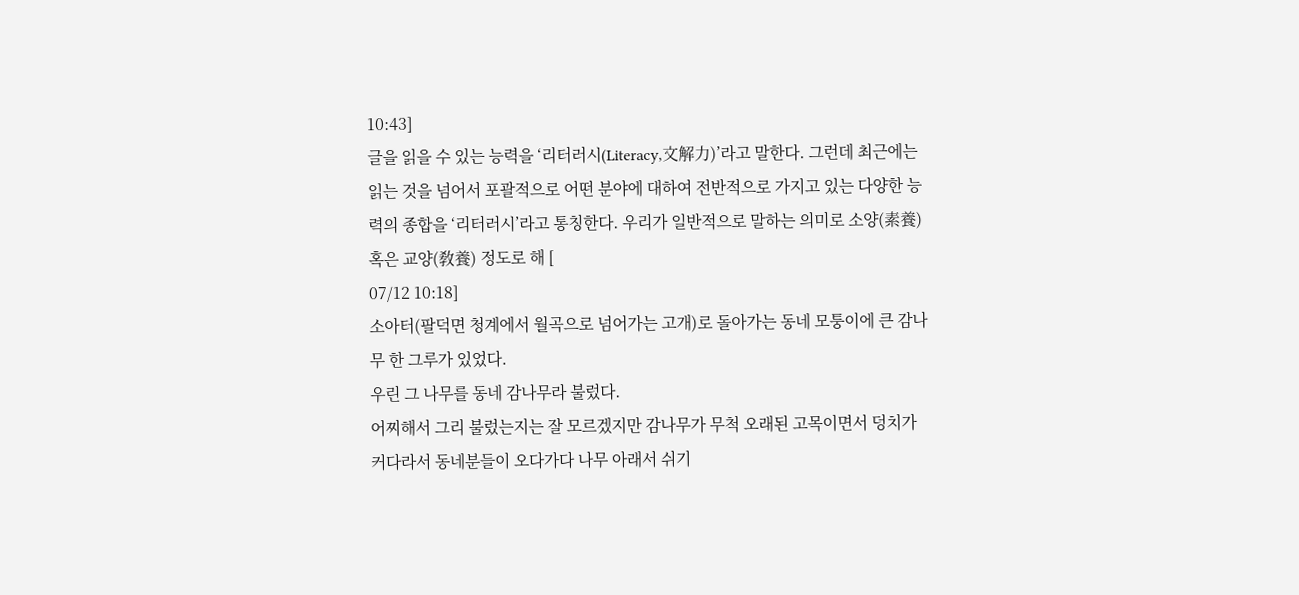10:43]
글을 읽을 수 있는 능력을 ‘리터러시(Literacy,文解力)’라고 말한다. 그런데 최근에는 읽는 것을 넘어서 포괄적으로 어떤 분야에 대하여 전반적으로 가지고 있는 다양한 능력의 종합을 ‘리터러시’라고 통칭한다. 우리가 일반적으로 말하는 의미로 소양(素養) 혹은 교양(敎養) 정도로 해 [
07/12 10:18]
소아터(팔덕면 청계에서 월곡으로 넘어가는 고개)로 돌아가는 동네 모퉁이에 큰 감나무 한 그루가 있었다.
우린 그 나무를 동네 감나무라 불렀다.
어찌해서 그리 불렀는지는 잘 모르겠지만 감나무가 무척 오래된 고목이면서 덩치가 커다라서 동네분들이 오다가다 나무 아래서 쉬기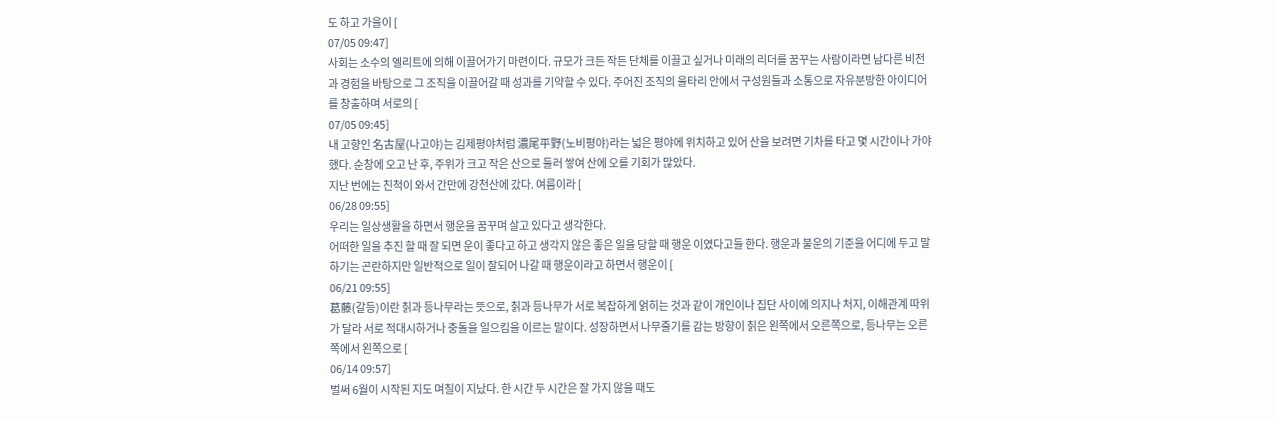도 하고 가을이 [
07/05 09:47]
사회는 소수의 엘리트에 의해 이끌어가기 마련이다. 규모가 크든 작든 단체를 이끌고 싶거나 미래의 리더를 꿈꾸는 사람이라면 남다른 비전과 경험을 바탕으로 그 조직을 이끌어갈 때 성과를 기약할 수 있다. 주어진 조직의 울타리 안에서 구성원들과 소통으로 자유분방한 아이디어를 창출하며 서로의 [
07/05 09:45]
내 고향인 名古屋(나고야)는 김제평야처럼 濃尾平野(노비평야)라는 넓은 평야에 위치하고 있어 산을 보려면 기차를 타고 몇 시간이나 가야 했다. 순창에 오고 난 후, 주위가 크고 작은 산으로 둘러 쌓여 산에 오를 기회가 많았다.
지난 번에는 친척이 와서 간만에 강천산에 갔다. 여름이라 [
06/28 09:55]
우리는 일상생활을 하면서 행운을 꿈꾸며 살고 있다고 생각한다.
어떠한 일을 추진 할 때 잘 되면 운이 좋다고 하고 생각지 않은 좋은 일을 당할 때 행운 이였다고들 한다. 행운과 불운의 기준을 어디에 두고 말하기는 곤란하지만 일반적으로 일이 잘되어 나갈 때 행운이라고 하면서 행운이 [
06/21 09:55]
葛藤(갈등)이란 칡과 등나무라는 뜻으로, 칡과 등나무가 서로 복잡하게 얽히는 것과 같이 개인이나 집단 사이에 의지나 처지, 이해관계 따위가 달라 서로 적대시하거나 충돌을 일으킴을 이르는 말이다. 성장하면서 나무줄기를 감는 방향이 칡은 왼쪽에서 오른쪽으로, 등나무는 오른쪽에서 왼쪽으로 [
06/14 09:57]
벌써 6월이 시작된 지도 며칠이 지났다. 한 시간 두 시간은 잘 가지 않을 때도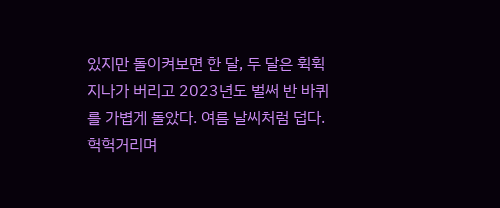있지만 돌이켜보면 한 달, 두 달은 휙휙 지나가 버리고 2023년도 벌써 반 바퀴를 가볍게 돌았다. 여름 날씨처럼 덥다. 헉헉거리며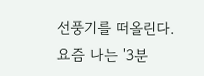선풍기를 떠올린다. 요즘 나는 '3분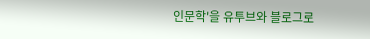인문학'을 유투브와 블로그로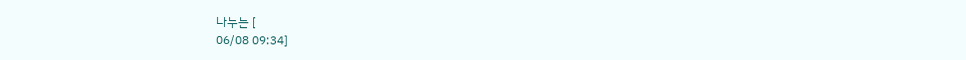나누는 [
06/08 09:34]